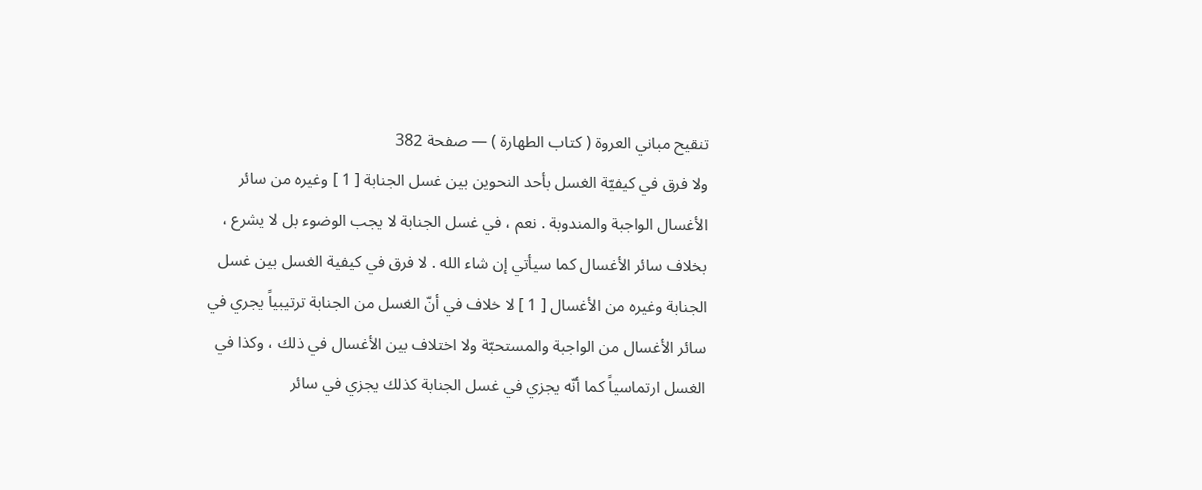تنقيح مباني العروة ( كتاب الطهارة ) — صفحة 382
ولا فرق في كيفيّة الغسل بأحد النحوين بين غسل الجنابة [ 1 ] وغيره من سائر الأغسال الواجبة والمندوبة . نعم ، في غسل الجنابة لا يجب الوضوء بل لا يشرع ، بخلاف سائر الأغسال كما سيأتي إن شاء الله . لا فرق في كيفية الغسل بين غسل الجنابة وغيره من الأغسال [ 1 ] لا خلاف في أنّ الغسل من الجنابة ترتيبياً يجري في سائر الأغسال من الواجبة والمستحبّة ولا اختلاف بين الأغسال في ذلك ، وكذا في الغسل ارتماسياً كما أنّه يجزي في غسل الجنابة كذلك يجزي في سائر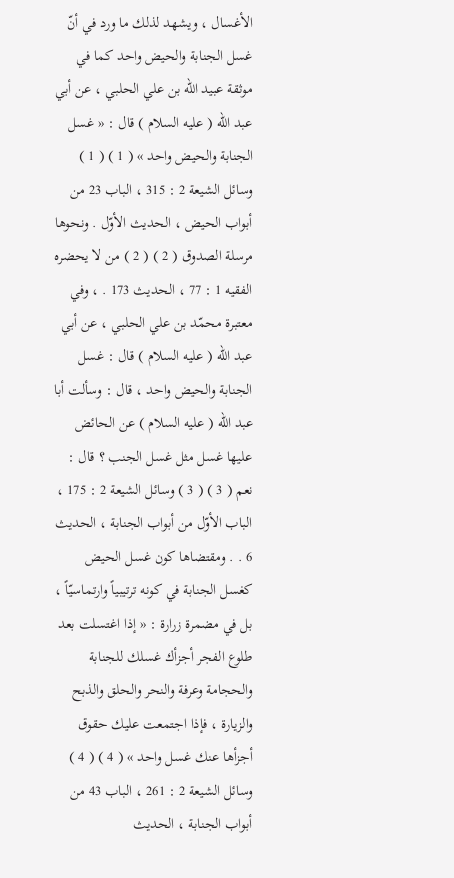الأغسال ، ويشهد لذلك ما ورد في أنّ غسل الجنابة والحيض واحد كما في موثقة عبيد الله بن علي الحلبي ، عن أبي عبد الله ( عليه السلام ) قال : « غسل الجنابة والحيض واحد » ( 1 ) ( 1 ) وسائل الشيعة 2 : 315 ، الباب 23 من أبواب الحيض ، الحديث الأوّل . ونحوها مرسلة الصدوق ( 2 ) ( 2 ) من لا يحضره الفقيه 1 : 77 ، الحديث 173 . ، وفي معتبرة محمّد بن علي الحلبي ، عن أبي عبد الله ( عليه السلام ) قال : غسل الجنابة والحيض واحد ، قال : وسألت أبا عبد الله ( عليه السلام ) عن الحائض عليها غسل مثل غسل الجنب ؟ قال : نعم ( 3 ) ( 3 ) وسائل الشيعة 2 : 175 ، الباب الأوّل من أبواب الجنابة ، الحديث 6 . . ومقتضاها كون غسل الحيض كغسل الجنابة في كونه ترتيبياً وارتماسيّاً ، بل في مضمرة زرارة : « إذا اغتسلت بعد طلوع الفجر أجزأك غسلك للجنابة والحجامة وعرفة والنحر والحلق والذبح والزيارة ، فإذا اجتمعت عليك حقوق أجزأها عنك غسل واحد » ( 4 ) ( 4 ) وسائل الشيعة 2 : 261 ، الباب 43 من أبواب الجنابة ، الحديث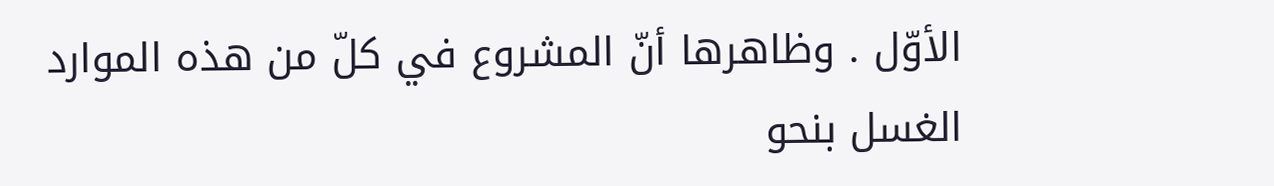الأوّل . وظاهرها أنّ المشروع في كلّ من هذه الموارد الغسل بنحو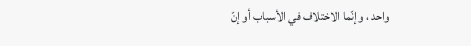واحد ، وإنّما الاختلاف في الأسباب أو إنّ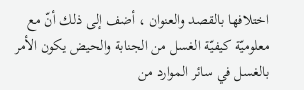اختلافها بالقصد والعنوان ، أضف إلى ذلك أنّ مع معلوميّة كيفيّة الغسل من الجنابة والحيض يكون الأمر بالغسل في سائر الموارد من